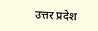उत्तर प्रदेश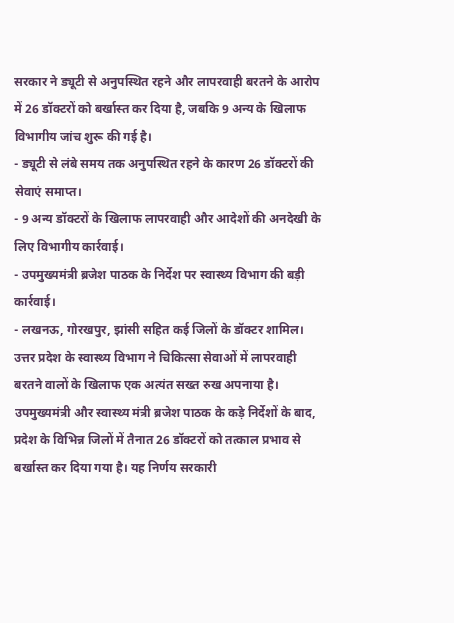सरकार ने ड्यूटी से अनुपस्थित रहने और लापरवाही बरतने के आरोप में 26 डॉक्टरों को बर्खास्त कर दिया है, जबकि 9 अन्य के खिलाफ विभागीय जांच शुरू की गई है।
- ड्यूटी से लंबे समय तक अनुपस्थित रहने के कारण 26 डॉक्टरों की सेवाएं समाप्त।
- 9 अन्य डॉक्टरों के खिलाफ लापरवाही और आदेशों की अनदेखी के लिए विभागीय कार्रवाई।
- उपमुख्यमंत्री ब्रजेश पाठक के निर्देश पर स्वास्थ्य विभाग की बड़ी कार्रवाई।
- लखनऊ, गोरखपुर, झांसी सहित कई जिलों के डॉक्टर शामिल।
उत्तर प्रदेश के स्वास्थ्य विभाग ने चिकित्सा सेवाओं में लापरवाही बरतने वालों के खिलाफ एक अत्यंत सख्त रुख अपनाया है। उपमुख्यमंत्री और स्वास्थ्य मंत्री ब्रजेश पाठक के कड़े निर्देशों के बाद, प्रदेश के विभिन्न जिलों में तैनात 26 डॉक्टरों को तत्काल प्रभाव से बर्खास्त कर दिया गया है। यह निर्णय सरकारी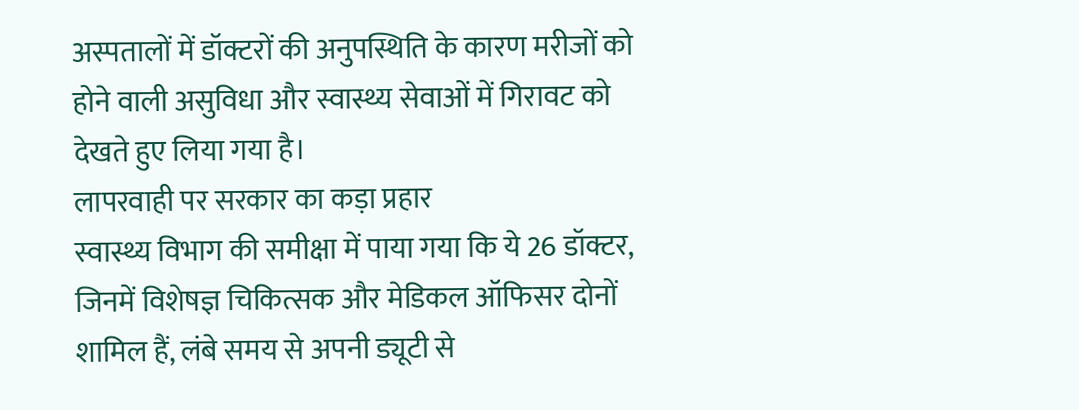अस्पतालों में डॉक्टरों की अनुपस्थिति के कारण मरीजों को होने वाली असुविधा और स्वास्थ्य सेवाओं में गिरावट को देखते हुए लिया गया है।
लापरवाही पर सरकार का कड़ा प्रहार
स्वास्थ्य विभाग की समीक्षा में पाया गया कि ये 26 डॉक्टर, जिनमें विशेषज्ञ चिकित्सक और मेडिकल ऑफिसर दोनों शामिल हैं, लंबे समय से अपनी ड्यूटी से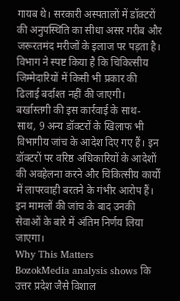गायब थे। सरकारी अस्पतालों में डॉक्टरों की अनुपस्थिति का सीधा असर गरीब और जरूरतमंद मरीजों के इलाज पर पड़ता है। विभाग ने स्पष्ट किया है कि चिकित्सीय जिम्मेदारियों में किसी भी प्रकार की ढिलाई बर्दाश्त नहीं की जाएगी।
बर्खास्तगी की इस कार्रवाई के साथ-साथ, 9 अन्य डॉक्टरों के खिलाफ भी विभागीय जांच के आदेश दिए गए हैं। इन डॉक्टरों पर वरिष्ठ अधिकारियों के आदेशों की अवहेलना करने और चिकित्सीय कार्यों में लापरवाही बरतने के गंभीर आरोप हैं। इन मामलों की जांच के बाद उनकी सेवाओं के बारे में अंतिम निर्णय लिया जाएगा।
Why This Matters
BozokMedia analysis shows कि उत्तर प्रदेश जैसे विशाल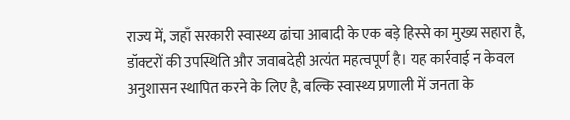राज्य में, जहाँ सरकारी स्वास्थ्य ढांचा आबादी के एक बड़े हिस्से का मुख्य सहारा है, डॉक्टरों की उपस्थिति और जवाबदेही अत्यंत महत्वपूर्ण है। यह कार्रवाई न केवल अनुशासन स्थापित करने के लिए है, बल्कि स्वास्थ्य प्रणाली में जनता के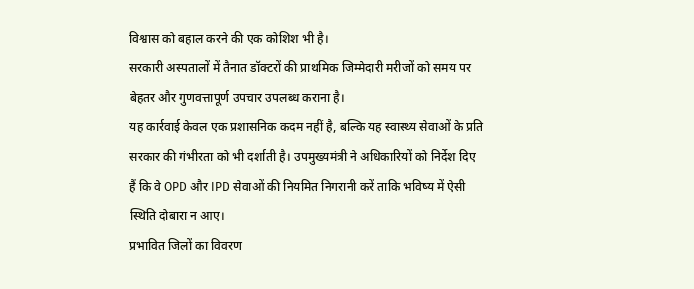विश्वास को बहाल करने की एक कोशिश भी है।
सरकारी अस्पतालों में तैनात डॉक्टरों की प्राथमिक जिम्मेदारी मरीजों को समय पर बेहतर और गुणवत्तापूर्ण उपचार उपलब्ध कराना है।
यह कार्रवाई केवल एक प्रशासनिक कदम नहीं है, बल्कि यह स्वास्थ्य सेवाओं के प्रति सरकार की गंभीरता को भी दर्शाती है। उपमुख्यमंत्री ने अधिकारियों को निर्देश दिए हैं कि वे OPD और IPD सेवाओं की नियमित निगरानी करें ताकि भविष्य में ऐसी स्थिति दोबारा न आए।
प्रभावित जिलों का विवरण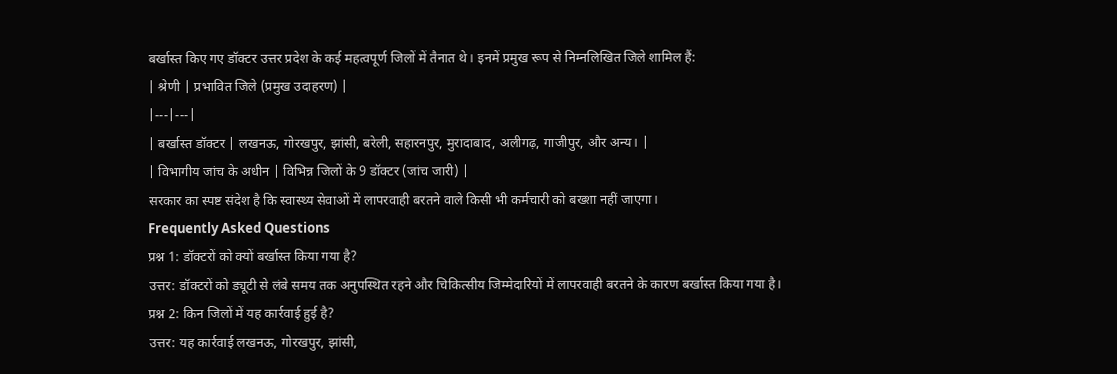बर्खास्त किए गए डॉक्टर उत्तर प्रदेश के कई महत्वपूर्ण जिलों में तैनात थे। इनमें प्रमुख रूप से निम्नलिखित जिले शामिल हैं:
| श्रेणी | प्रभावित जिले (प्रमुख उदाहरण) |
|---|---|
| बर्खास्त डॉक्टर | लखनऊ, गोरखपुर, झांसी, बरेली, सहारनपुर, मुरादाबाद, अलीगढ़, गाजीपुर, और अन्य। |
| विभागीय जांच के अधीन | विभिन्न जिलों के 9 डॉक्टर (जांच जारी) |
सरकार का स्पष्ट संदेश है कि स्वास्थ्य सेवाओं में लापरवाही बरतने वाले किसी भी कर्मचारी को बख्शा नहीं जाएगा।
Frequently Asked Questions
प्रश्न 1: डॉक्टरों को क्यों बर्खास्त किया गया है?
उत्तर: डॉक्टरों को ड्यूटी से लंबे समय तक अनुपस्थित रहने और चिकित्सीय जिम्मेदारियों में लापरवाही बरतने के कारण बर्खास्त किया गया है।
प्रश्न 2: किन जिलों में यह कार्रवाई हुई है?
उत्तर: यह कार्रवाई लखनऊ, गोरखपुर, झांसी,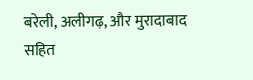बरेली, अलीगढ़, और मुरादाबाद सहित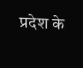प्रदेश के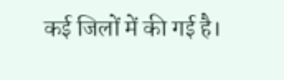कई जिलों में की गई है।